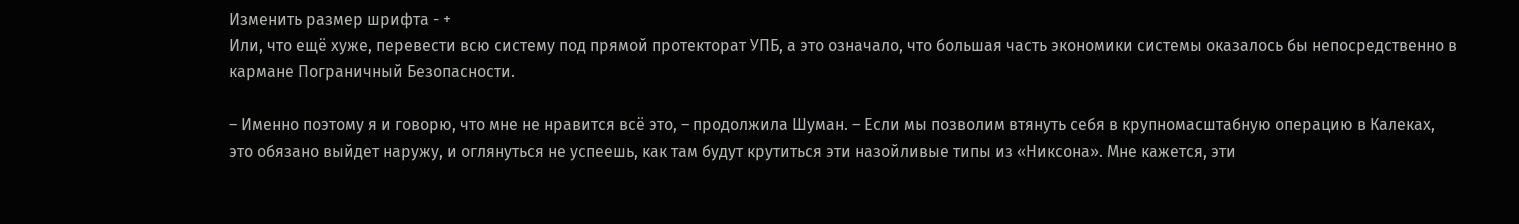Изменить размер шрифта - +
Или, что ещё хуже, перевести всю систему под прямой протекторат УПБ, а это означало, что большая часть экономики системы оказалось бы непосредственно в кармане Пограничный Безопасности.

– Именно поэтому я и говорю, что мне не нравится всё это, – продолжила Шуман. – Если мы позволим втянуть себя в крупномасштабную операцию в Калеках, это обязано выйдет наружу, и оглянуться не успеешь, как там будут крутиться эти назойливые типы из «Никсона». Мне кажется, эти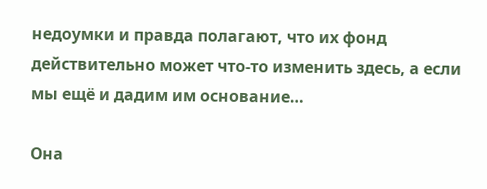недоумки и правда полагают, что их фонд действительно может что-то изменить здесь, а если мы ещё и дадим им основание…

Она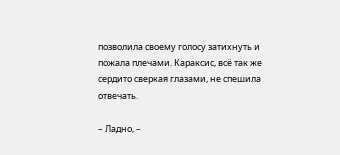позволила своему голосу затихнуть и пожала плечами. Караксис, всё так же сердито сверкая глазами, не спешила отвечать.

– Ладно, –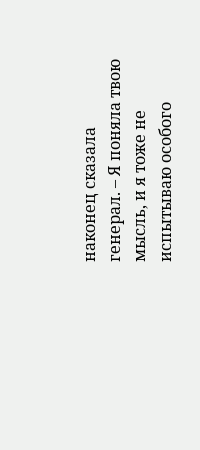наконец сказала генерал. – Я поняла твою мысль, и я тоже не испытываю особого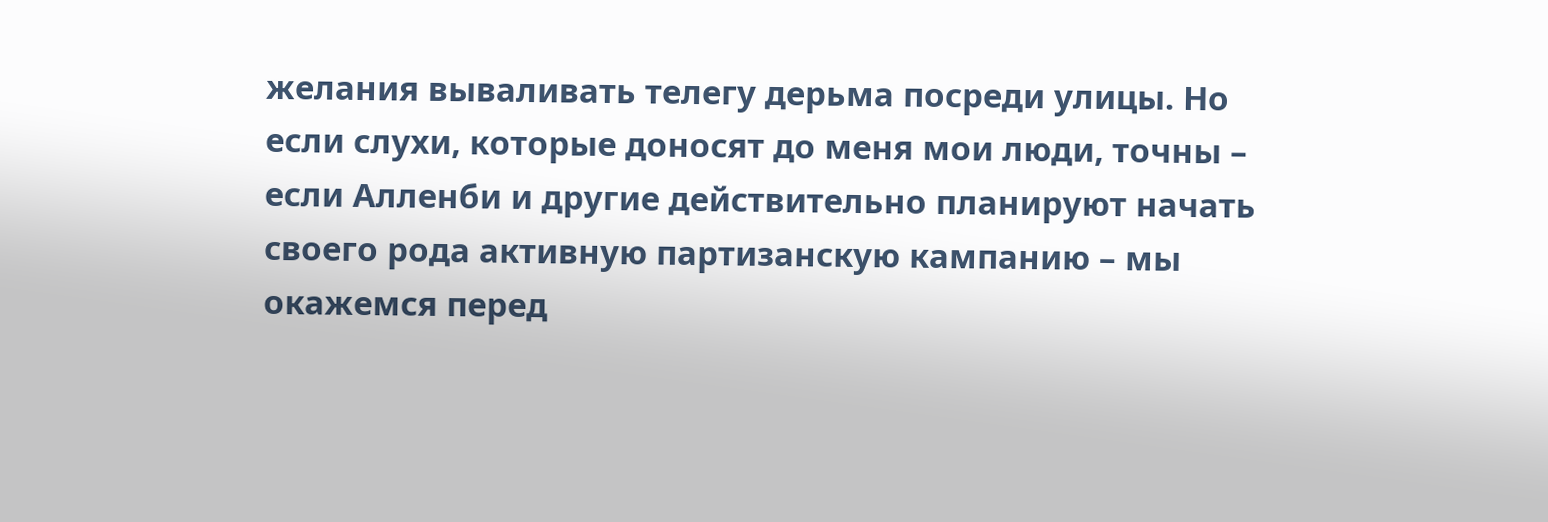желания вываливать телегу дерьма посреди улицы. Но если слухи, которые доносят до меня мои люди, точны – если Алленби и другие действительно планируют начать своего рода активную партизанскую кампанию – мы окажемся перед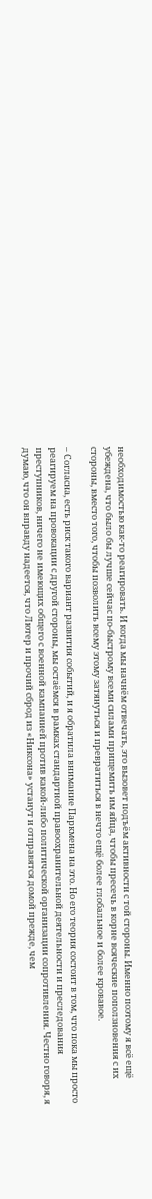необходимостью как-то реагировать. И когда мы начнём отвечать, это вызовет подъём активности с той стороны. Именно поэтому я всё ещё убеждена, что было бы лучше сейчас по-быстрому всеми силами прищемить им яйца, чтобы пресечь в корне всяческие поползновения с их стороны, вместо того, чтобы позволить всему этому затянуться и превратиться в нечто ещё более глобальное и более кровавое.

– Согласна, есть риск такого вариант развития событий, и я обратила внимание Паркмена на это. Но его теория состоит в том, что пока мы просто реагируем на провокации с другой стороны, мы остаёмся в рамках стандартной правоохранительной деятельности и преследования преступников, ничего не имеющих общего с военной кампанией против какой-либо политической организации сопротивления. Честно говоря, я думаю, что он вправду надеется, что Лютер и прочий сброд из «Никсона» устанут и отправятся домой прежде, чем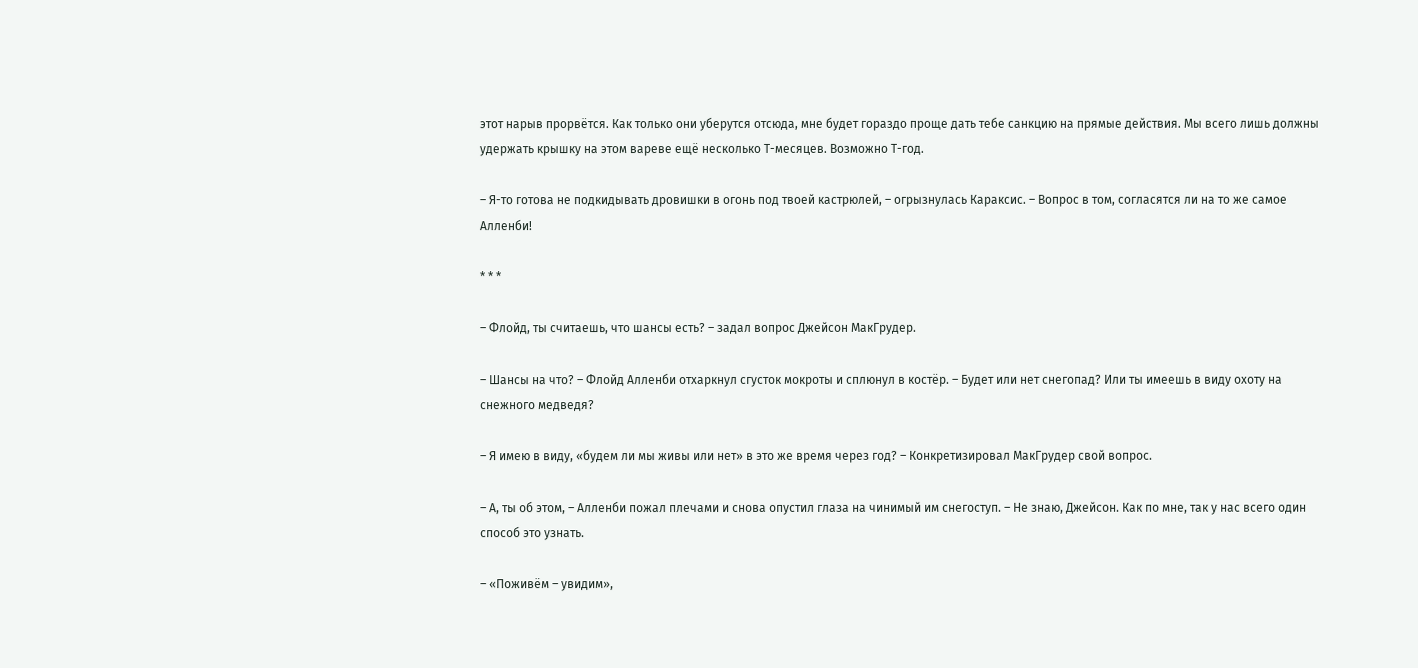этот нарыв прорвётся. Как только они уберутся отсюда, мне будет гораздо проще дать тебе санкцию на прямые действия. Мы всего лишь должны удержать крышку на этом вареве ещё несколько Т-месяцев. Возможно Т-год.

– Я-то готова не подкидывать дровишки в огонь под твоей кастрюлей, – огрызнулась Караксис. – Вопрос в том, согласятся ли на то же самое Алленби!

* * *

– Флойд, ты считаешь, что шансы есть? – задал вопрос Джейсон МакГрудер.

– Шансы на что? – Флойд Алленби отхаркнул сгусток мокроты и сплюнул в костёр. – Будет или нет снегопад? Или ты имеешь в виду охоту на снежного медведя?

– Я имею в виду, «будем ли мы живы или нет» в это же время через год? – Конкретизировал МакГрудер свой вопрос.

– А, ты об этом, – Алленби пожал плечами и снова опустил глаза на чинимый им снегоступ. – Не знаю, Джейсон. Как по мне, так у нас всего один способ это узнать.

– «Поживём – увидим»,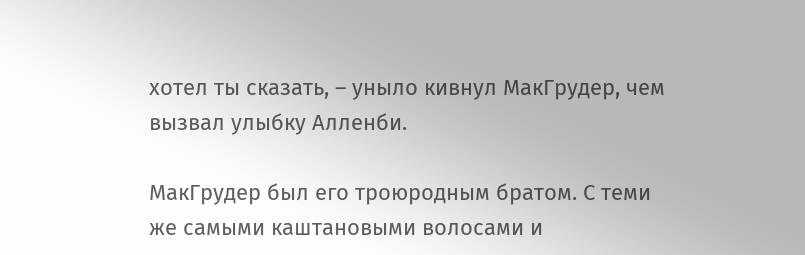хотел ты сказать, – уныло кивнул МакГрудер, чем вызвал улыбку Алленби.

МакГрудер был его троюродным братом. С теми же самыми каштановыми волосами и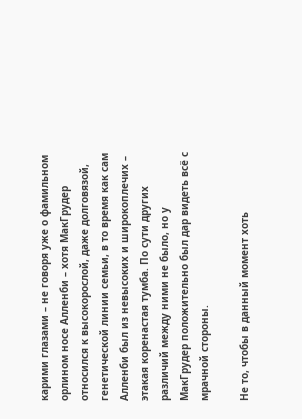карими глазами – не говоря уже о фамильном орлином носе Алленби – хотя МакГрудер относился к высокорослой, даже долговязой, генетической линии семьи, в то время как сам Алленби был из невысоких и широкоплечих – этакая коренастая тумба. По сути других различий между ними не было, но у МакГрудер положительно был дар видеть всё с мрачной стороны.

Не то, чтобы в данный момент хоть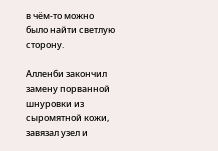в чём-то можно было найти светлую сторону.

Алленби закончил замену порванной шнуровки из сыромятной кожи, завязал узел и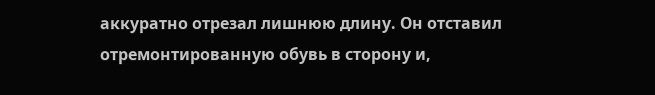аккуратно отрезал лишнюю длину. Он отставил отремонтированную обувь в сторону и,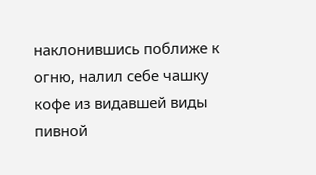наклонившись поближе к огню, налил себе чашку кофе из видавшей виды пивной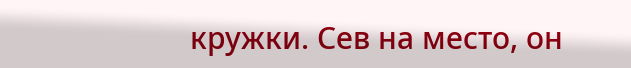кружки. Сев на место, он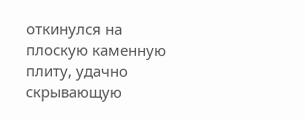откинулся на плоскую каменную плиту, удачно скрывающую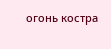огонь костра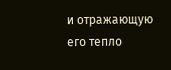и отражающую его тепло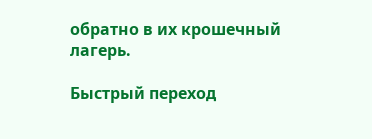обратно в их крошечный лагерь.

Быстрый переход